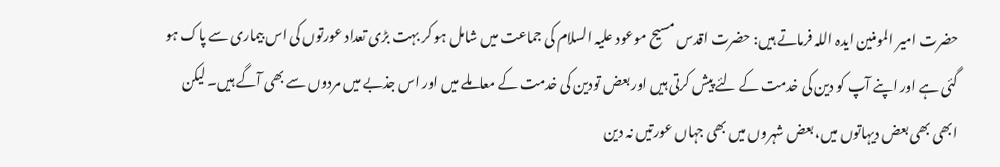حضرت امیر المومنین ایدہ اللہ فرماتے ہیں: حضرت اقدس مسیح موعود علیہ السلام کی جماعت میں شامل ہو کر بہت بڑی تعداد عورتوں کی اس بیماری سے پاک ہو گئی ہے اور اپنے آپ کو دین کی خدمت کے لئے پیش کرتی ہیں اور بعض تودین کی خدمت کے معاملے میں اور اس جذبے میں مردوں سے بھی آگے ہیں۔ لیکن ابھی بھی بعض دیہاتوں میں، بعض شہروں میں بھی جہاں عورتیں نہ دین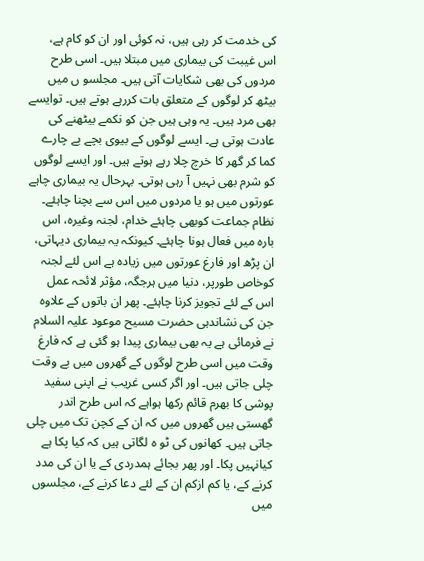کی خدمت کر رہی ہیں، نہ کوئی اور ان کو کام ہے، اس غیبت کی بیماری میں مبتلا ہیں۔ اسی طرح مردوں کی بھی شکایات آتی ہیں۔ مجلسو ں میں بیٹھ کر لوگوں کے متعلق بات کررہے ہوتے ہیں۔ توایسے بھی مرد ہیں۔ یہ وہی ہیں جن کو نکمے بیٹھنے کی عادت ہوتی ہے۔ ایسے لوگوں کے بیوی بچے بے چارے کما کر گھر کا خرچ چلا رہے ہوتے ہیں۔ اور ایسے لوگوں کو شرم بھی نہیں آ رہی ہوتی۔ بہرحال یہ بیماری چاہے عورتوں میں ہو یا مردوں میں اس سے بچنا چاہئے۔ نظام جماعت کوبھی چاہئے خدام، لجنہ وغیرہ، اس بارہ میں فعال ہونا چاہئے۔ کیونکہ یہ بیماری دیہاتی، ان پڑھ اور فارغ عورتوں میں زیادہ ہے اس لئے لجنہ کوخاص طورپر، دنیا میں ہرجگہ، مؤثر لائحہ عمل اس کے لئے تجویز کرنا چاہئے۔ پھر ان باتوں کے علاوہ جن کی نشاندہی حضرت مسیح موعود علیہ السلام نے فرمائی ہے یہ بھی بیماری پیدا ہو گئی ہے کہ فارغ وقت میں اسی طرح لوگوں کے گھروں میں بے وقت چلی جاتی ہیں۔ اور اگر کسی غریب نے اپنی سفید پوشی کا بھرم قائم رکھا ہواہے کہ اس طرح اندر گھستی ہیں گھروں میں کہ ان کے کچن تک میں چلی جاتی ہیں۔ کھانوں کی ٹو ہ لگاتی ہیں کہ کیا پکا ہے کیانہیں پکا۔ اور پھر بجائے ہمدردی کے یا ان کی مدد کرنے کے، یا کم ازکم ان کے لئے دعا کرنے کے، مجلسوں میں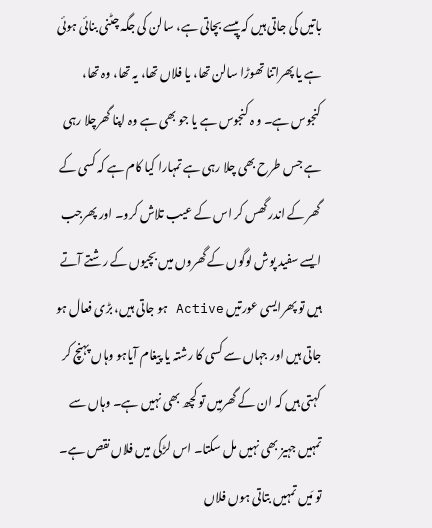باتیں کی جاتی ہیں کہ پیسے بچاتی ہے، سالن کی جگہ چٹنی بنائی ہوئی ہے یا پھراتنا تھوڑا سالن تھا، یا فلاں تھا، یہ تھا، وہ تھا، کنجوس ہے۔ و ہ کنجوس ہے یا جو بھی ہے وہ اپنا گھرچلا رہی ہے جس طرح بھی چلا رہی ہے تمہارا کیا کام ہے کہ کسی کے گھر کے اندر گھس کر اس کے عیب تلاش کرو۔ اور پھرجب ایسے سفید پوش لوگوں کے گھروں میں بچیوں کے رشتے آتے ہیں تو پھرایسی عورتیں Active ہو جاتی ہیں، بڑی فعال ہو جاتی ہیں اور جہاں سے کسی کا رشتہ یا پیغام آیاہو وہاں پہنچ کر کہتی ہیں کہ ان کے گھرمیں تو کچھ بھی نہیں ہے۔ وہاں سے تمہیں جہیز بھی نہیں مل سکتا۔ اس لڑکی میں فلاں نقص ہے۔ تو مَیں تمہیں بتاتی ہوں فلاں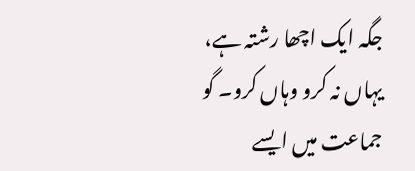جگہ ایک اچھا رشتہ ہے، یہاں نہ کرو وہاں کرو۔ گو جماعت میں ایسے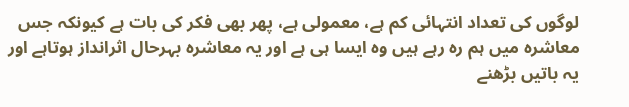لوگوں کی تعداد انتہائی کم ہے، معمولی ہے، پھر بھی فکر کی بات ہے کیونکہ جس معاشرہ میں ہم رہ رہے ہیں وہ ایسا ہی ہے اور یہ معاشرہ بہرحال اثرانداز ہوتاہے اور یہ باتیں بڑھنے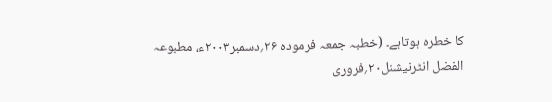کا خطرہ ہوتاہے۔ (خطبہ جمعہ فرمودہ ۲۶؍دسمبر۲۰۰۳ء، مطبوعہ الفضل انٹرنیشنل۲۰؍فروری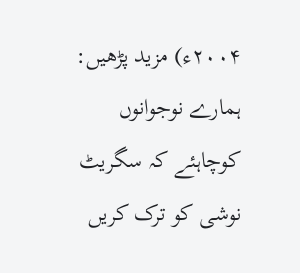۲۰۰۴ء) مزید پڑھیں: ہمارے نوجوانوں کوچاہئے کہ سگریٹ نوشی کو ترک کریں